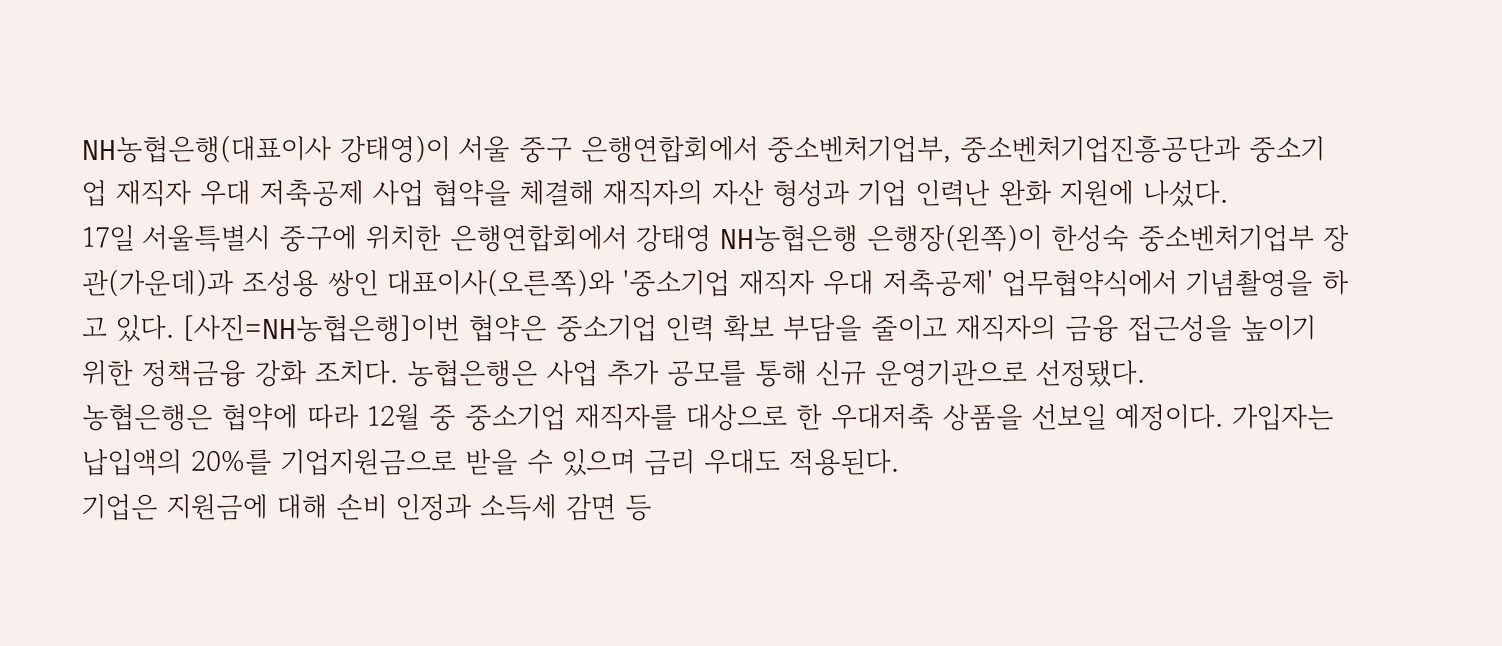NH농협은행(대표이사 강태영)이 서울 중구 은행연합회에서 중소벤처기업부, 중소벤처기업진흥공단과 중소기업 재직자 우대 저축공제 사업 협약을 체결해 재직자의 자산 형성과 기업 인력난 완화 지원에 나섰다.
17일 서울특별시 중구에 위치한 은행연합회에서 강태영 NH농협은행 은행장(왼쪽)이 한성숙 중소벤처기업부 장관(가운데)과 조성용 쌍인 대표이사(오른쪽)와 '중소기업 재직자 우대 저축공제' 업무협약식에서 기념촬영을 하고 있다. [사진=NH농협은행]이번 협약은 중소기업 인력 확보 부담을 줄이고 재직자의 금융 접근성을 높이기 위한 정책금융 강화 조치다. 농협은행은 사업 추가 공모를 통해 신규 운영기관으로 선정됐다.
농협은행은 협약에 따라 12월 중 중소기업 재직자를 대상으로 한 우대저축 상품을 선보일 예정이다. 가입자는 납입액의 20%를 기업지원금으로 받을 수 있으며 금리 우대도 적용된다.
기업은 지원금에 대해 손비 인정과 소득세 감면 등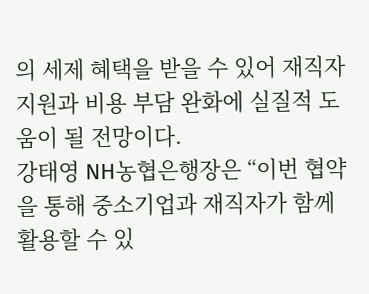의 세제 혜택을 받을 수 있어 재직자 지원과 비용 부담 완화에 실질적 도움이 될 전망이다.
강태영 NH농협은행장은 “이번 협약을 통해 중소기업과 재직자가 함께 활용할 수 있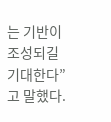는 기반이 조성되길 기대한다”고 말했다.